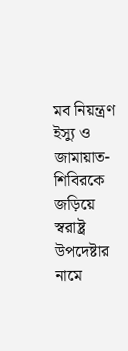মব নিয়ন্ত্রণ ইস্যু ও জামায়াত-শিবিরকে জড়িয়ে স্বরাষ্ট্র উপদেষ্টার নামে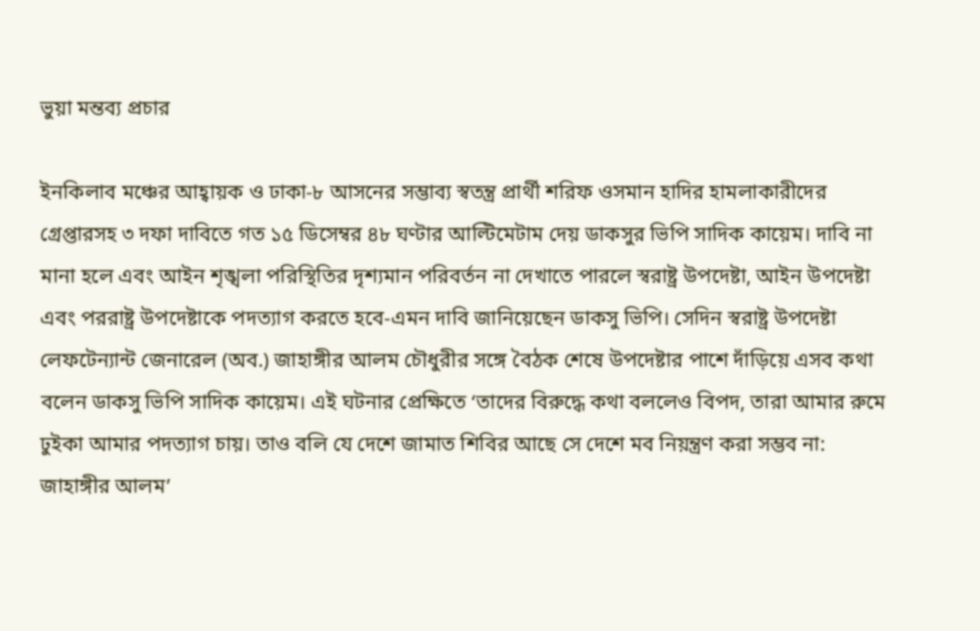ভুয়া মন্তব্য প্রচার

ইনকিলাব মঞ্চের আহ্বায়ক ও ঢাকা-৮ আসনের সম্ভাব্য স্বতন্ত্র প্রার্থী শরিফ ওসমান হাদির হামলাকারীদের গ্রেপ্তারসহ ৩ দফা দাবিতে গত ১৫ ডিসেম্বর ৪৮ ঘণ্টার আল্টিমেটাম দেয় ডাকসুর ভিপি সাদিক কায়েম। দাবি না মানা হলে এবং আইন শৃঙ্খলা পরিস্থিতির দৃশ্যমান পরিবর্তন না দেখাতে পারলে স্বরাষ্ট্র উপদেষ্টা, আইন উপদেষ্টা এবং পররাষ্ট্র উপদেষ্টাকে পদত্যাগ করতে হবে-এমন দাবি জানিয়েছেন ডাকসু ভিপি। সেদিন স্বরাষ্ট্র উপদেষ্টা লেফটেন্যান্ট জেনারেল (অব.) জাহাঙ্গীর আলম চৌধুরীর সঙ্গে বৈঠক শেষে উপদেষ্টার পাশে দাঁড়িয়ে এসব কথা বলেন ডাকসু ভিপি সাদিক কায়েম। এই ঘটনার প্রেক্ষিতে ‘তাদের বিরুদ্ধে কথা বললেও বিপদ, তারা আমার রুমে ঢুইকা আমার পদত্যাগ চায়। তাও বলি যে দেশে জামাত শিবির আছে সে দেশে মব নিয়ন্ত্রণ করা সম্ভব না: জাহাঙ্গীর আলম’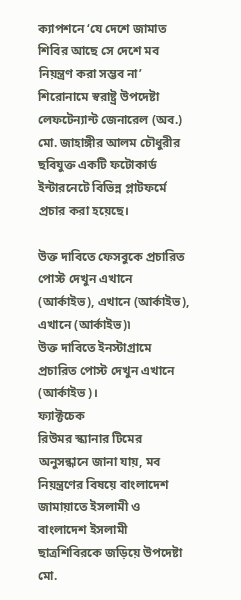ক্যাপশনে ‘যে দেশে জামাত শিবির আছে সে দেশে মব নিয়ন্ত্রণ করা সম্ভব না’ শিরোনামে স্বরাষ্ট্র উপদেষ্টা লেফটেন্যান্ট জেনারেল (অব.) মো. জাহাঙ্গীর আলম চৌধুরীর ছবিযুক্ত একটি ফটোকার্ড ইন্টারনেটে বিভিন্ন প্লাটফর্মে প্রচার করা হয়েছে।

উক্ত দাবিতে ফেসবুকে প্রচারিত পোস্ট দেখুন এখানে (আর্কাইভ), এখানে (আর্কাইভ), এখানে (আর্কাইভ)৷
উক্ত দাবিতে ইনস্টাগ্রামে প্রচারিত পোস্ট দেখুন এখানে (আর্কাইভ)।
ফ্যাক্টচেক
রিউমর স্ক্যানার টিমের অনুসন্ধানে জানা যায়, মব নিয়ন্ত্রণের বিষয়ে বাংলাদেশ জামায়াতে ইসলামী ও বাংলাদেশ ইসলামী ছাত্রশিবিরকে জড়িয়ে উপদেষ্টা মো.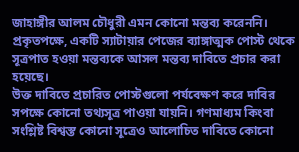জাহাঙ্গীর আলম চৌধুরী এমন কোনো মন্তব্য করেননি। প্রকৃতপক্ষে, একটি স্যাটায়ার পেজের ব্যাঙ্গাত্মক পোস্ট থেকে সূত্রপাত হওয়া মন্তব্যকে আসল মন্তব্য দাবিতে প্রচার করা হয়েছে।
উক্ত দাবিতে প্রচারিত পোস্টগুলো পর্যবেক্ষণ করে দাবির সপক্ষে কোনো তথ্যসূত্র পাওয়া যায়নি। গণমাধ্যম কিংবা সংশ্লিষ্ট বিশ্বস্ত কোনো সূত্রেও আলোচিত দাবিতে কোনো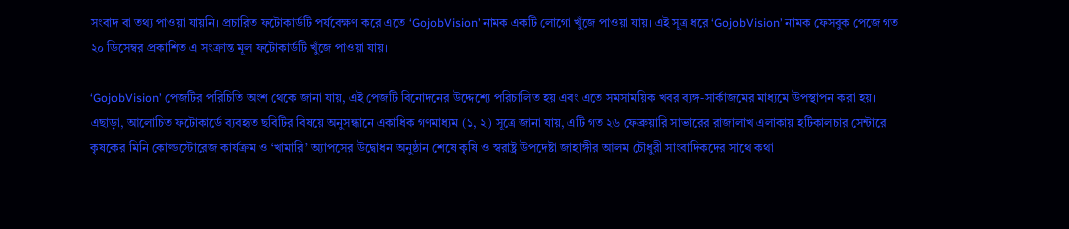সংবাদ বা তথ্য পাওয়া যায়নি। প্রচারিত ফটোকার্ডটি পর্যবেক্ষণ করে এতে ‘GojobVision’ নামক একটি লোগো খুঁজে পাওয়া যায়। এই সূত্র ধরে ‘GojobVision’ নামক ফেসবুক পেজে গত ২০ ডিসেম্বর প্রকাশিত এ সংক্রান্ত মূল ফটোকার্ডটি খুঁজে পাওয়া যায়।

‘GojobVision’ পেজটির পরিচিতি অংশ থেকে জানা যায়, এই পেজটি বিনোদনের উদ্দেশ্যে পরিচালিত হয় এবং এতে সমসাময়িক খবর ব্যঙ্গ-সার্কাজমের মাধ্যমে উপস্থাপন করা হয়।
এছাড়া, আলোচিত ফটোকার্ডে ব্যবহৃত ছবিটির বিষয়ে অনুসন্ধানে একাধিক গণমাধ্যম (১, ২) সূত্রে জানা যায়, এটি গত ২৬ ফেব্রুয়ারি সাভারের রাজালাখ এলাকায় হর্টিকালচার সেন্টারে কৃষকের মিনি কোল্ডস্টোরেজ কার্যক্রম ও ‘খামারি’ অ্যাপসের উদ্বোধন অনুষ্ঠান শেষে কৃষি ও স্বরাষ্ট্র উপদেষ্টা জাহাঙ্গীর আলম চৌধুরী সাংবাদিকদের সাথে কথা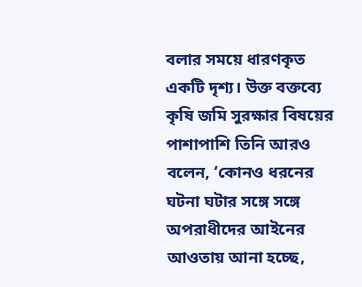বলার সময়ে ধারণকৃত একটি দৃশ্য। উক্ত বক্তব্যে কৃষি জমি সুরক্ষার বিষয়ের পাশাপাশি তিনি আরও বলেন, ‘কোনও ধরনের ঘটনা ঘটার সঙ্গে সঙ্গে অপরাধীদের আইনের আওতায় আনা হচ্ছে,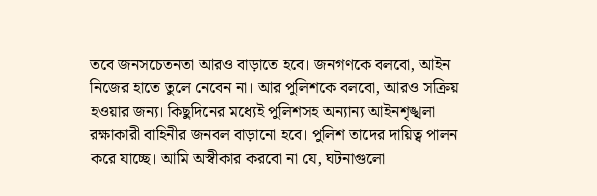তবে জনসচেতনতা আরও বাড়াতে হবে। জনগণকে বলবো, আইন নিজের হাতে তুলে নেবেন না। আর পুলিশকে বলবো, আরও সক্রিয় হওয়ার জন্য। কিছুদিনের মধ্যেই পুলিশসহ অন্যান্য আইনশৃঙ্খলা রক্ষাকারী বাহিনীর জনবল বাড়ানো হবে। পুলিশ তাদের দায়িত্ব পালন করে যাচ্ছে। আমি অস্বীকার করবো না যে, ঘটনাগুলো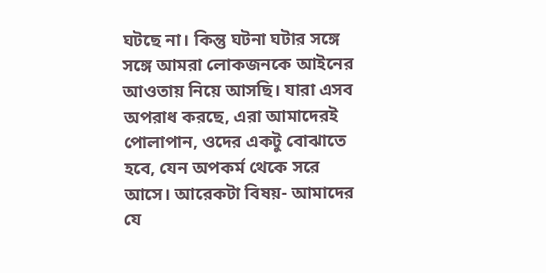ঘটছে না। কিন্তু ঘটনা ঘটার সঙ্গে সঙ্গে আমরা লোকজনকে আইনের আওতায় নিয়ে আসছি। যারা এসব অপরাধ করছে, এরা আমাদেরই পোলাপান, ওদের একটু বোঝাতে হবে, যেন অপকর্ম থেকে সরে আসে। আরেকটা বিষয়- আমাদের যে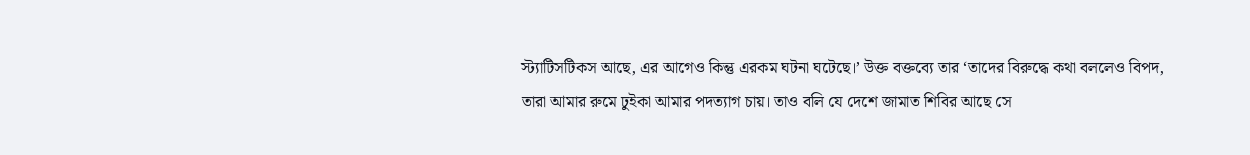স্ট্যাটিসটিকস আছে, এর আগেও কিন্তু এরকম ঘটনা ঘটেছে।’ উক্ত বক্তব্যে তার ‘তাদের বিরুদ্ধে কথা বললেও বিপদ, তারা আমার রুমে ঢুইকা আমার পদত্যাগ চায়। তাও বলি যে দেশে জামাত শিবির আছে সে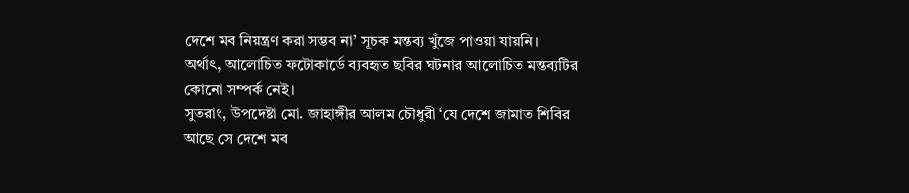দেশে মব নিয়ন্ত্রণ করা সম্ভব না’ সূচক মন্তব্য খুঁজে পাওয়া যায়নি।
অর্থাৎ, আলোচিত ফটোকার্ডে ব্যবহৃত ছবির ঘটনার আলোচিত মন্তব্যটির কোনো সম্পর্ক নেই।
সুতরাং, উপদেষ্টা মো. জাহাঙ্গীর আলম চৌধুরী ‘যে দেশে জামাত শিবির আছে সে দেশে মব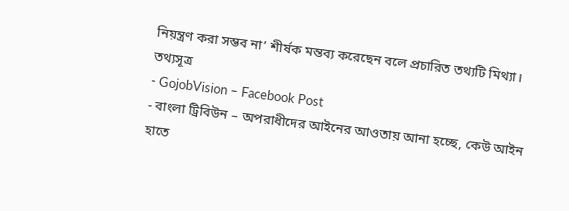নিয়ন্ত্রণ করা সম্ভব না’ শীর্ষক মন্তব্য করেছেন বলে প্রচারিত তথ্যটি মিথ্যা।
তথ্যসূত্র
- GojobVision – Facebook Post
- বাংলা ট্রিবিউন – অপরাধীদের আইনের আওতায় আনা হচ্ছে, কেউ আইন হাতে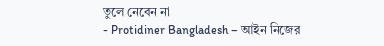তুলে নেবেন না
- Protidiner Bangladesh – আইন নিজের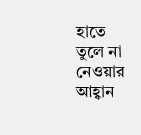হাতে তুলে না নেওয়ার আহ্বান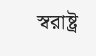স্বরাষ্ট্র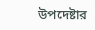উপদেষ্টার